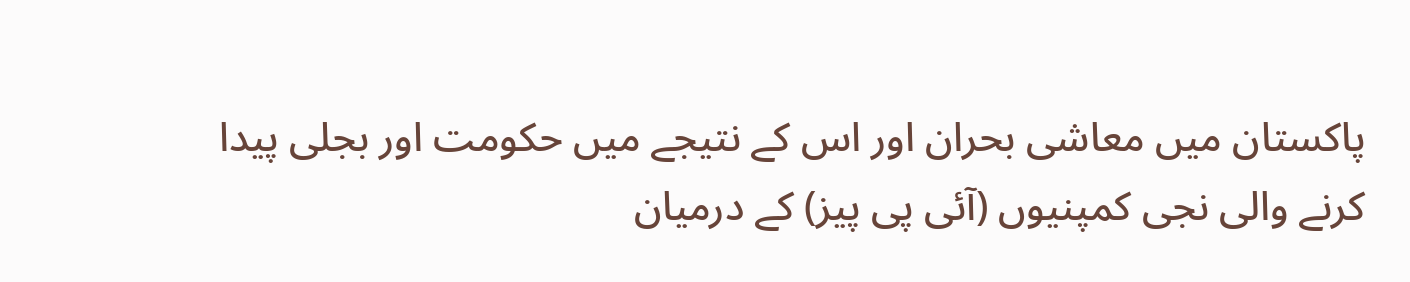پاکستان میں معاشی بحران اور اس کے نتیجے میں حکومت اور بجلی پیدا کرنے والی نجی کمپنیوں (آئی پی پیز) کے درمیان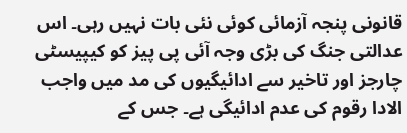قانونی پنجہ آزمائی کوئی نئی بات نہیں رہی۔ اس عدالتی جنگ کی بڑی وجہ آئی پی پیز کو کیپیسٹی چارجز اور تاخیر سے ادائیگیوں کی مد میں واجب الادا رقوم کی عدم ادائیگی ہے۔ جس کے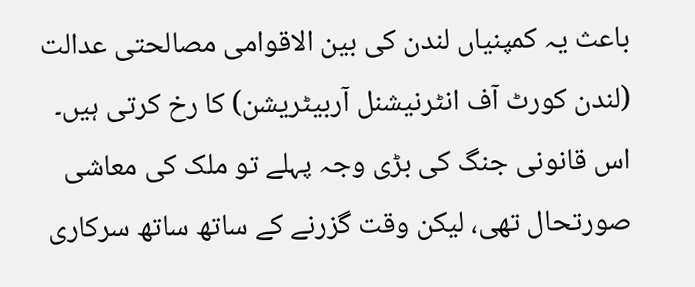باعث یہ کمپنیاں لندن کی بین الاقوامی مصالحتی عدالت (لندن کورٹ آف انٹرنیشنل آربیٹریشن) کا رخ کرتی ہیں۔
اس قانونی جنگ کی بڑی وجہ پہلے تو ملک کی معاشی صورتحال تھی، لیکن وقت گزرنے کے ساتھ ساتھ سرکاری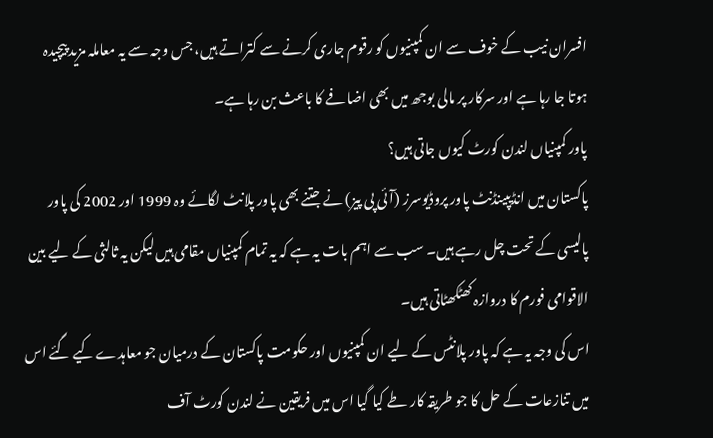افسران نیب کے خوف سے ان کمپنیوں کو رقوم جاری کرنے سے کتراتے ہیں، جس وجہ سے یہ معاملہ مزید پیچیدہ ہوتا جا رہا ہے اور سرکار پر مالی بوجھ میں بھی اضافے کا باعث بن رہا ہے۔
پاور کمپنیاں لندن کورٹ کیوں جاتی ہیں؟
پاکستان میں انڈیپینڈنٹ پاور پروڈیوسرز (آئی پی پیز) نے جتنے بھی پاور پلانٹ لگائے وہ 1999 اور 2002 کی پاور پالیسی کے تحت چل رہے ہیں۔ سب سے اہم بات یہ ہے کہ یہ تمام کمپنیاں مقامی ہیں لیکن یہ ثالثی کے لیے بین الاقوامی فورم کا دروازہ کھٹکھٹاتی ہیں۔
اس کی وجہ یہ ہے کہ پاور پلانٹس کے لیے ان کمپنیوں اور حکومت پاکستان کے درمیان جو معاہدے کیے گئے اس میں تنازعات کے حل کا جو طریقہ کار طے کیا گیا اس میں فریقین نے لندن کورٹ آف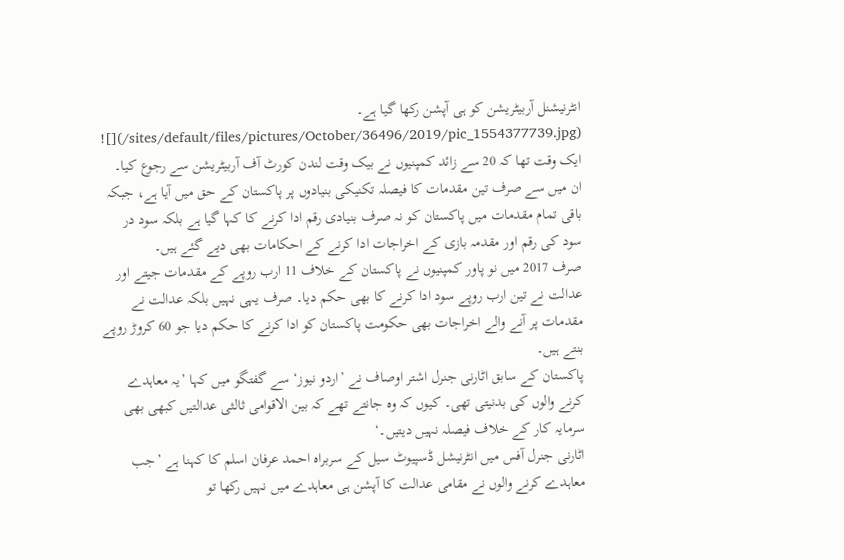انٹرنیشنل آربیٹریشن کو ہی آپشن رکھا گیا ہے۔
![](/sites/default/files/pictures/October/36496/2019/pic_1554377739.jpg)
ایک وقت تھا کہ 20 سے زائد کمپنیوں نے بیک وقت لندن کورٹ آف آربیٹریشن سے رجوع کیا۔ ان میں سے صرف تین مقدمات کا فیصلہ تکنیکی بنیادوں پر پاکستان کے حق میں آیا ہے، جبکہ باقی تمام مقدمات میں پاکستان کو نہ صرف بنیادی رقم ادا کرنے کا کہا گیا ہے بلکہ سود در سود کی رقم اور مقدمہ بازی کے اخراجات ادا کرنے کے احکامات بھی دیے گئے ہیں۔
صرف 2017 میں نو پاور کمپنیوں نے پاکستان کے خلاف 11 ارب روپے کے مقدمات جیتے اور عدالت نے تین ارب روپے سود ادا کرنے کا بھی حکم دیا۔ صرف یہی نہیں بلکہ عدالت نے مقدمات پر آنے والے اخراجات بھی حکومت پاکستان کو ادا کرنے کا حکم دیا جو 60 کروڑ روپے بنتے ہیں۔
پاکستان کے سابق اٹارنی جنرل اشتر اوصاف نے ’اردو نیوز‘ سے گفتگو میں کہا ’یہ معاہدے کرنے والوں کی بدنیتی تھی۔ کیوں کہ وہ جانتے تھے کہ بین الاقوامی ثالثی عدالتیں کبھی بھی سرمایہ کار کے خلاف فیصلہ نہیں دیتیں۔‘
اٹارنی جنرل آفس میں انٹرنیشل ڈسپیوٹ سیل کے سربراہ احمد عرفان اسلم کا کہنا ہے ’جب معاہدے کرنے والوں نے مقامی عدالت کا آپشن ہی معاہدے میں نہیں رکھا تو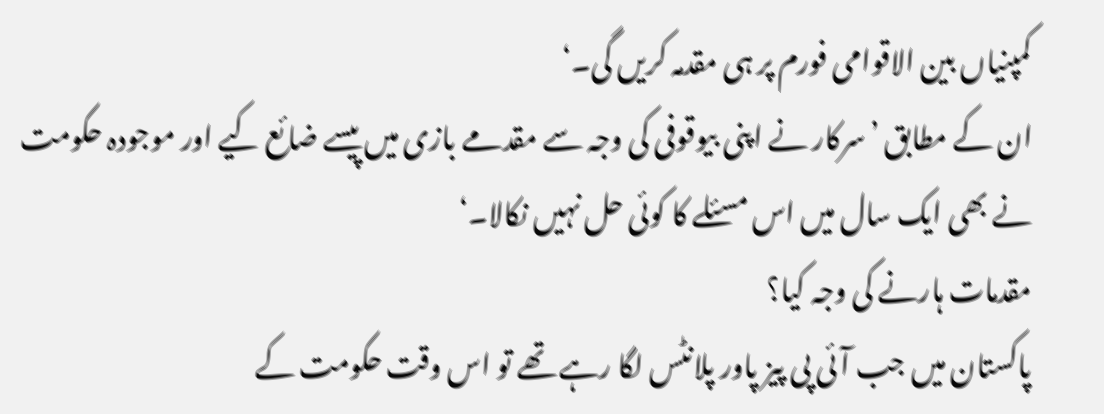کمپنیاں بین الاقوامی فورم پر ہی مقدمہ کریں گی۔‘
ان کے مطابق ’سرکار نے اپنی بیوقوفی کی وجہ سے مقدمے بازی میں پیسے ضائع کیے اور موجودہ حکومت نے بھی ایک سال میں اس مسئلے کا کوئی حل نہیں نکالا۔‘
مقدمات ہارنے کی وجہ کیا؟
پاکستان میں جب آئی پی پیز پاور پلانٹس لگا رہے تھے تو اس وقت حکومت کے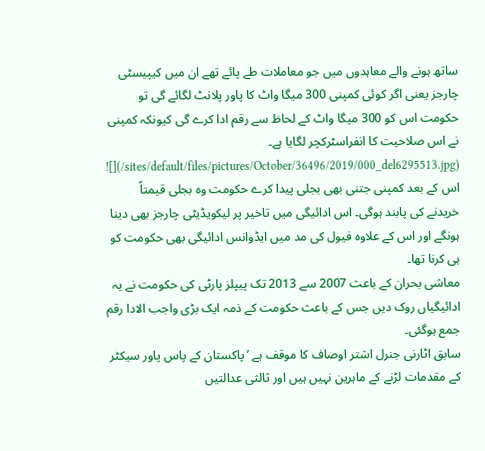ساتھ ہونے والے معاہدوں میں جو معاملات طے پائے تھے ان میں کیپیسٹی چارجز یعنی اگر کوئی کمپنی 300 میگا واٹ کا پاور پلانٹ لگائے گی تو حکومت اس کو 300 میگا واٹ کے لحاظ سے رقم ادا کرے گی کیونکہ کمپنی نے اس صلاحیت کا انفراسٹرکچر لگایا ہے۔
![](/sites/default/files/pictures/October/36496/2019/000_del6295513.jpg)
اس کے بعد کمپنی جتنی بھی بجلی پیدا کرے حکومت وہ بجلی قیمتاً خریدنے کی پابند ہوگی۔ اس ادائیگی میں تاخیر پر لیکویڈیٹی چارجز بھی دینا ہونگے اور اس کے علاوہ فیول کی مد میں ایڈوانس ادائیگی بھی حکومت کو ہی کرنا تھا۔
معاشی بحران کے باعث 2007 سے 2013 تک پیپلز پارٹی کی حکومت نے یہ ادائیگیاں روک دیں جس کے باعث حکومت کے ذمہ ایک بڑی واجب الادا رقم جمع ہوگئی۔
سابق اٹارنی جنرل اشتر اوصاف کا موقف ہے ’پاکستان کے پاس پاور سیکٹر کے مقدمات لڑنے کے ماہرین نہیں ہیں اور ثالثی عدالتیں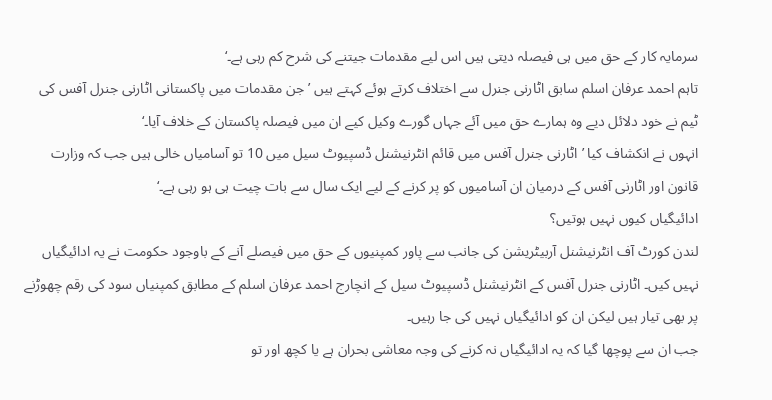سرمایہ کار کے حق میں ہی فیصلہ دیتی ہیں اس لیے مقدمات جیتنے کی شرح کم رہی ہے۔‘
تاہم احمد عرفان اسلم سابق اٹارنی جنرل سے اختلاف کرتے ہوئے کہتے ہیں ’جن مقدمات میں پاکستانی اٹارنی جنرل آفس کی ٹیم نے خود دلائل دیے وہ ہمارے حق میں آئے جہاں گورے وکیل کیے ان میں فیصلہ پاکستان کے خلاف آیا۔‘
انہوں نے انکشاف کیا ’اٹارنی جنرل آفس میں قائم انٹرنیشنل ڈسپیوٹ سیل میں 10 تو آسامیاں خالی ہیں جب کہ وزارت قانون اور اٹارنی آفس کے درمیان ان آسامیوں کو پر کرنے کے لیے ایک سال سے بات چیت ہی ہو رہی ہے۔‘
ادائیگیاں کیوں نہیں ہوتیں؟
لندن کورٹ آف انٹرنیشنل آربیٹریشن کی جانب سے پاور کمپنیوں کے حق میں فیصلے آنے کے باوجود حکومت نے یہ ادائیگیاں نہیں کیں۔ اٹارنی جنرل آفس کے انٹرنیشنل ڈسپیوٹ سیل کے انچارج احمد عرفان اسلم کے مطابق کمپنیاں سود کی رقم چھوڑنے پر بھی تیار ہیں لیکن ان کو ادائیگیاں نہیں کی جا رہیں۔
جب ان سے پوچھا گیا کہ یہ ادائیگیاں نہ کرنے کی وجہ معاشی بحران ہے یا کچھ اور تو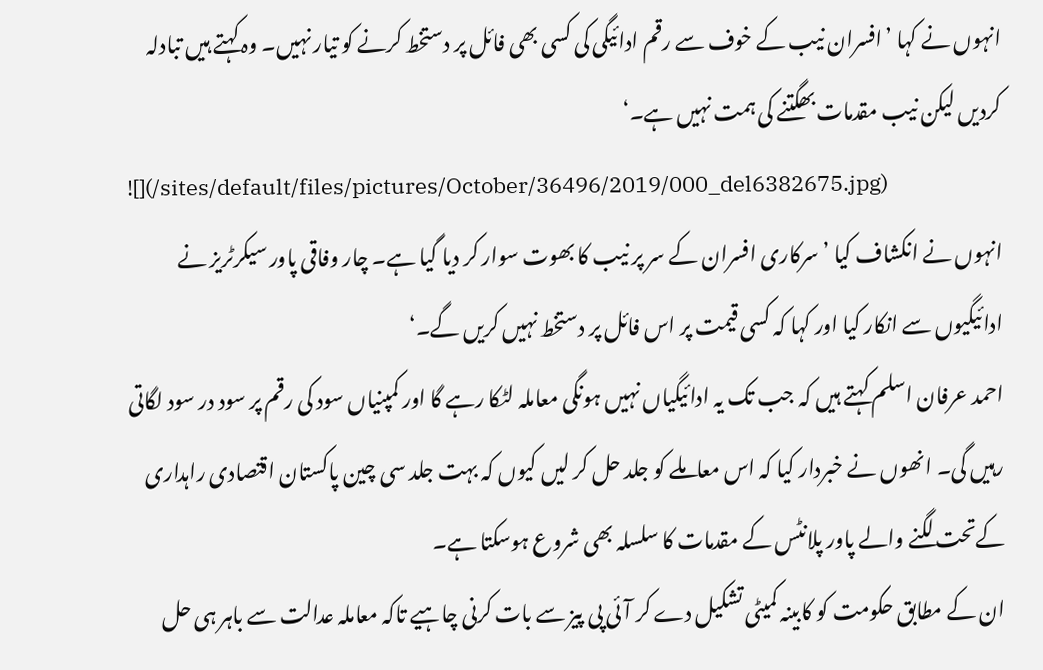انہوں نے کہا ’افسران نیب کے خوف سے رقم ادائیگی کی کسی بھی فائل پر دستخط کرنے کو تیار نہیں۔ وہ کہتے ہیں تبادلہ کردیں لیکن نیب مقدمات بھگتنے کی ہمت نہیں ہے۔‘
![](/sites/default/files/pictures/October/36496/2019/000_del6382675.jpg)
انہوں نے انکشاف کیا ’سرکاری افسران کے سر پر نیب کا بھوت سوار کر دیا گیا ہے۔ چار وفاقی پاور سیکرٹریز نے ادائیگیوں سے انکار کیا اور کہا کہ کسی قیمت پر اس فائل پر دستخط نہیں کریں گے۔‘
احمد عرفان اسلم کہتے ہیں کہ جب تک یہ ادائیگیاں نہیں ہونگی معاملہ لٹکا رہے گا اور کمپنیاں سود کی رقم پر سود در سود لگاتی رہیں گی۔ انھوں نے خبردار کیا کہ اس معاملے کو جلد حل کر لیں کیوں کہ بہت جلد سی چین پاکستان اقتصادی راہداری کےتحت لگنے والے پاور پلانٹس کے مقدمات کا سلسلہ بھی شروع ہوسکتا ہے۔
ان کے مطابق حکومت کو کابینہ کمیٹی تشکیل دے کر آئی پی پیز سے بات کرنی چاہیے تاکہ معاملہ عدالت سے باہر ہی حل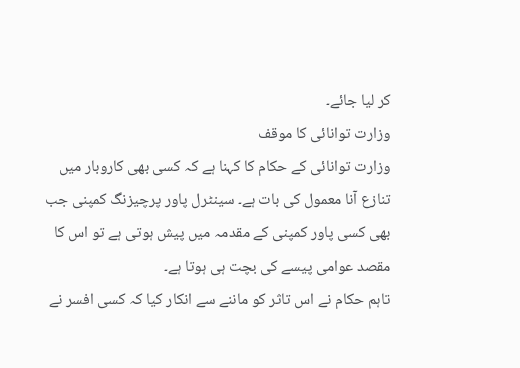کر لیا جائے۔
وزارت توانائی کا موقف
وزارت توانائی کے حکام کا کہنا ہے کہ کسی بھی کاروبار میں تنازع آنا معمول کی بات ہے۔ سینٹرل پاور پرچیزنگ کمپنی جب بھی کسی پاور کمپنی کے مقدمہ میں پیش ہوتی ہے تو اس کا مقصد عوامی پیسے کی بچت ہی ہوتا ہے۔
تاہم حکام نے اس تاثر کو ماننے سے انکار کیا کہ کسی افسر نے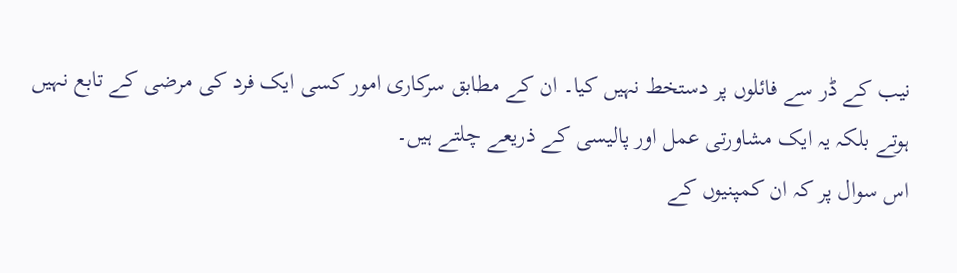نیب کے ڈر سے فائلوں پر دستخط نہیں کیا۔ ان کے مطابق سرکاری امور کسی ایک فرد کی مرضی کے تابع نہیں ہوتے بلکہ یہ ایک مشاورتی عمل اور پالیسی کے ذریعے چلتے ہیں۔
اس سوال پر کہ ان کمپنیوں کے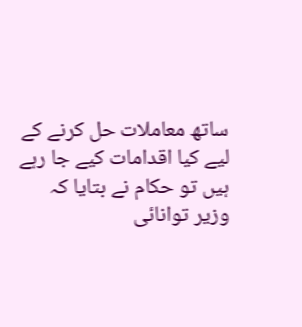ساتھ معاملات حل کرنے کے لیے کیا اقدامات کیے جا رہے ہیں تو حکام نے بتایا کہ وزیر توانائی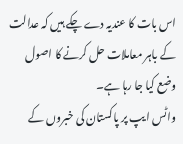اس بات کا عندیہ دے چکے ہیں کہ عدالت کے باہر معاملات حل کرنے کا اصول وضع کیا جا رہا ہے۔
واٹس ایپ پر پاکستان کی خبروں کے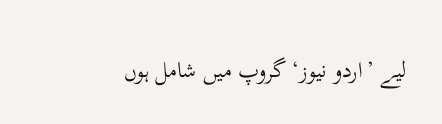لیے ’اردو نیوز‘ گروپ میں شامل ہوں